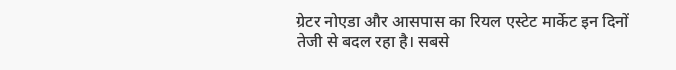ग्रेटर नोएडा और आसपास का रियल एस्टेट मार्केट इन दिनों तेजी से बदल रहा है। सबसे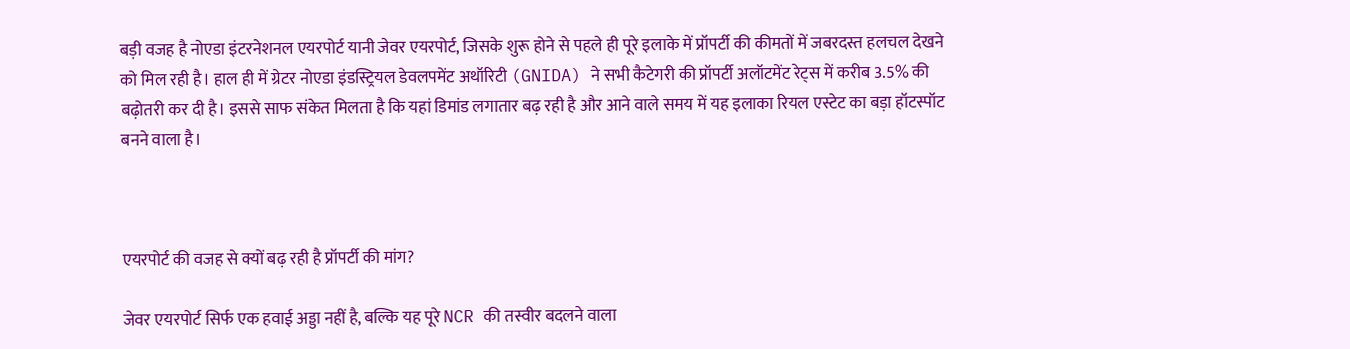बड़ी वजह है नोएडा इंटरनेशनल एयरपोर्ट यानी जेवर एयरपोर्ट, जिसके शुरू होने से पहले ही पूरे इलाके में प्रॉपर्टी की कीमतों में जबरदस्त हलचल देखने को मिल रही है। हाल ही में ग्रेटर नोएडा इंडस्ट्रियल डेवलपमेंट अथॉरिटी (GNIDA) ने सभी कैटेगरी की प्रॉपर्टी अलॉटमेंट रेट्स में करीब 3.5% की बढ़ोतरी कर दी है। इससे साफ संकेत मिलता है कि यहां डिमांड लगातार बढ़ रही है और आने वाले समय में यह इलाका रियल एस्टेट का बड़ा हॉटस्पॉट बनने वाला है।



एयरपोर्ट की वजह से क्यों बढ़ रही है प्रॉपर्टी की मांग?

जेवर एयरपोर्ट सिर्फ एक हवाई अड्डा नहीं है, बल्कि यह पूरे NCR की तस्वीर बदलने वाला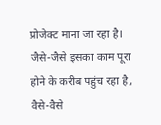प्रोजेक्ट माना जा रहा है। जैसे-जैसे इसका काम पूरा होने के करीब पहुंच रहा है, वैसे-वैसे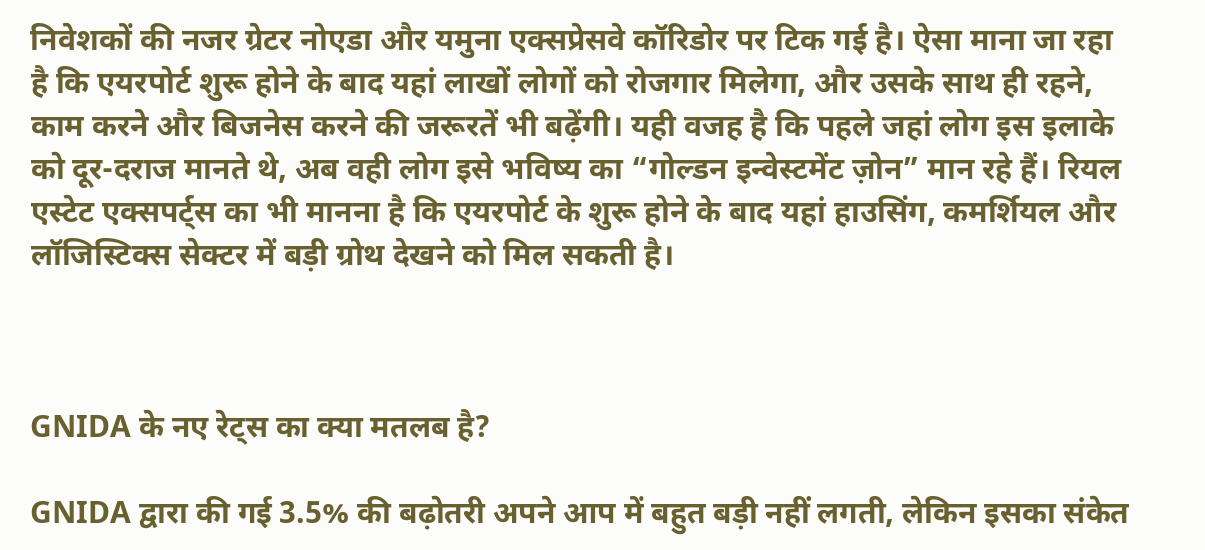निवेशकों की नजर ग्रेटर नोएडा और यमुना एक्सप्रेसवे कॉरिडोर पर टिक गई है। ऐसा माना जा रहा है कि एयरपोर्ट शुरू होने के बाद यहां लाखों लोगों को रोजगार मिलेगा, और उसके साथ ही रहने, काम करने और बिजनेस करने की जरूरतें भी बढ़ेंगी। यही वजह है कि पहले जहां लोग इस इलाके को दूर-दराज मानते थे, अब वही लोग इसे भविष्य का “गोल्डन इन्वेस्टमेंट ज़ोन” मान रहे हैं। रियल एस्टेट एक्सपर्ट्स का भी मानना है कि एयरपोर्ट के शुरू होने के बाद यहां हाउसिंग, कमर्शियल और लॉजिस्टिक्स सेक्टर में बड़ी ग्रोथ देखने को मिल सकती है।



GNIDA के नए रेट्स का क्या मतलब है?

GNIDA द्वारा की गई 3.5% की बढ़ोतरी अपने आप में बहुत बड़ी नहीं लगती, लेकिन इसका संकेत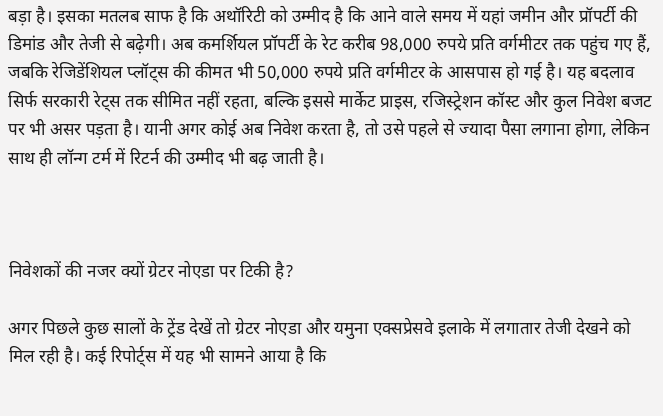बड़ा है। इसका मतलब साफ है कि अथॉरिटी को उम्मीद है कि आने वाले समय में यहां जमीन और प्रॉपर्टी की डिमांड और तेजी से बढ़ेगी। अब कमर्शियल प्रॉपर्टी के रेट करीब 98,000 रुपये प्रति वर्गमीटर तक पहुंच गए हैं, जबकि रेजिडेंशियल प्लॉट्स की कीमत भी 50,000 रुपये प्रति वर्गमीटर के आसपास हो गई है। यह बदलाव सिर्फ सरकारी रेट्स तक सीमित नहीं रहता, बल्कि इससे मार्केट प्राइस, रजिस्ट्रेशन कॉस्ट और कुल निवेश बजट पर भी असर पड़ता है। यानी अगर कोई अब निवेश करता है, तो उसे पहले से ज्यादा पैसा लगाना होगा, लेकिन साथ ही लॉन्ग टर्म में रिटर्न की उम्मीद भी बढ़ जाती है।



निवेशकों की नजर क्यों ग्रेटर नोएडा पर टिकी है?

अगर पिछले कुछ सालों के ट्रेंड देखें तो ग्रेटर नोएडा और यमुना एक्सप्रेसवे इलाके में लगातार तेजी देखने को मिल रही है। कई रिपोर्ट्स में यह भी सामने आया है कि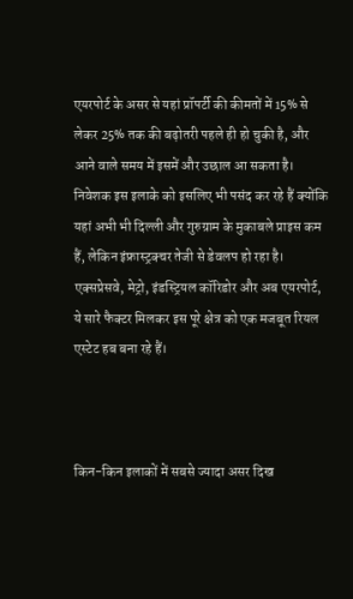एयरपोर्ट के असर से यहां प्रॉपर्टी की कीमतों में 15% से लेकर 25% तक की बढ़ोतरी पहले ही हो चुकी है, और आने वाले समय में इसमें और उछाल आ सकता है। निवेशक इस इलाके को इसलिए भी पसंद कर रहे हैं क्योंकि यहां अभी भी दिल्ली और गुरुग्राम के मुकाबले प्राइस कम हैं, लेकिन इंफ्रास्ट्रक्चर तेजी से डेवलप हो रहा है। एक्सप्रेसवे, मेट्रो, इंडस्ट्रियल कॉरिडोर और अब एयरपोर्ट, ये सारे फैक्टर मिलकर इस पूरे क्षेत्र को एक मजबूत रियल एस्टेट हब बना रहे हैं।



किन-किन इलाकों में सबसे ज्यादा असर दिख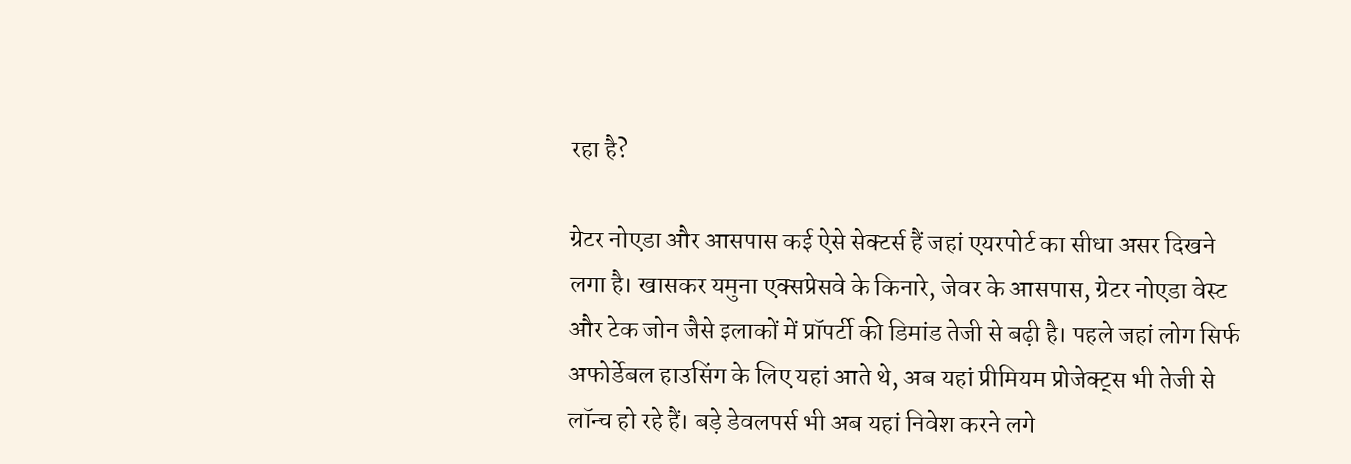रहा है?

ग्रेटर नोएडा और आसपास कई ऐसे सेक्टर्स हैं जहां एयरपोर्ट का सीधा असर दिखने लगा है। खासकर यमुना एक्सप्रेसवे के किनारे, जेवर के आसपास, ग्रेटर नोएडा वेस्ट और टेक जोन जैसे इलाकों में प्रॉपर्टी की डिमांड तेजी से बढ़ी है। पहले जहां लोग सिर्फ अफोर्डेबल हाउसिंग के लिए यहां आते थे, अब यहां प्रीमियम प्रोजेक्ट्स भी तेजी से लॉन्च हो रहे हैं। बड़े डेवलपर्स भी अब यहां निवेश करने लगे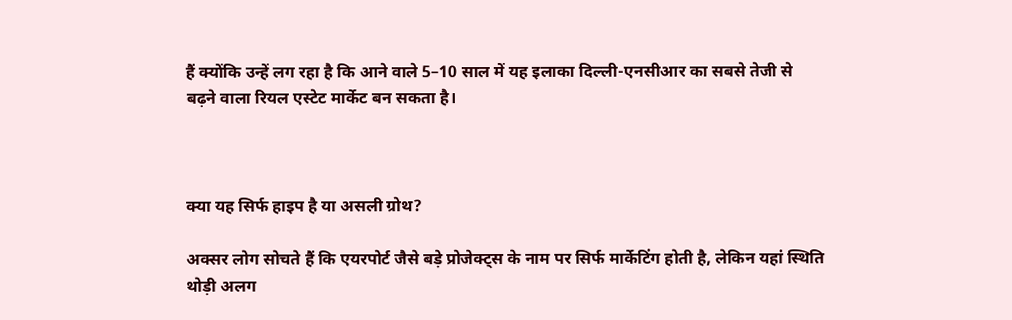हैं क्योंकि उन्हें लग रहा है कि आने वाले 5–10 साल में यह इलाका दिल्ली-एनसीआर का सबसे तेजी से बढ़ने वाला रियल एस्टेट मार्केट बन सकता है।



क्या यह सिर्फ हाइप है या असली ग्रोथ?

अक्सर लोग सोचते हैं कि एयरपोर्ट जैसे बड़े प्रोजेक्ट्स के नाम पर सिर्फ मार्केटिंग होती है, लेकिन यहां स्थिति थोड़ी अलग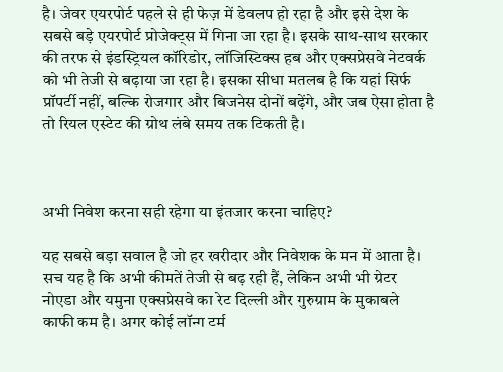है। जेवर एयरपोर्ट पहले से ही फेज़ में डेवलप हो रहा है और इसे देश के सबसे बड़े एयरपोर्ट प्रोजेक्ट्स में गिना जा रहा है। इसके साथ-साथ सरकार की तरफ से इंडस्ट्रियल कॉरिडोर, लॉजिस्टिक्स हब और एक्सप्रेसवे नेटवर्क को भी तेजी से बढ़ाया जा रहा है। इसका सीधा मतलब है कि यहां सिर्फ प्रॉपर्टी नहीं, बल्कि रोजगार और बिजनेस दोनों बढ़ेंगे, और जब ऐसा होता है तो रियल एस्टेट की ग्रोथ लंबे समय तक टिकती है।



अभी निवेश करना सही रहेगा या इंतजार करना चाहिए?

यह सबसे बड़ा सवाल है जो हर खरीदार और निवेशक के मन में आता है। सच यह है कि अभी कीमतें तेजी से बढ़ रही हैं, लेकिन अभी भी ग्रेटर नोएडा और यमुना एक्सप्रेसवे का रेट दिल्ली और गुरुग्राम के मुकाबले काफी कम है। अगर कोई लॉन्ग टर्म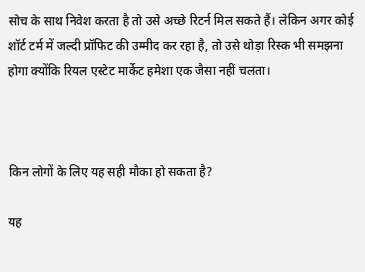सोच के साथ निवेश करता है तो उसे अच्छे रिटर्न मिल सकते हैं। लेकिन अगर कोई शॉर्ट टर्म में जल्दी प्रॉफिट की उम्मीद कर रहा है, तो उसे थोड़ा रिस्क भी समझना होगा क्योंकि रियल एस्टेट मार्केट हमेशा एक जैसा नहीं चलता।



किन लोगों के लिए यह सही मौका हो सकता है?

यह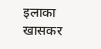इलाका खासकर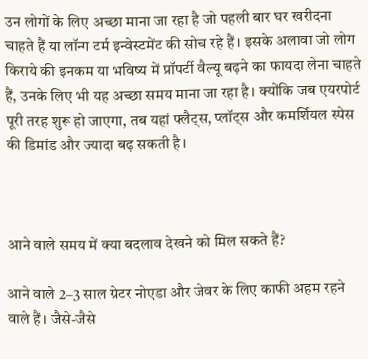उन लोगों के लिए अच्छा माना जा रहा है जो पहली बार घर खरीदना चाहते हैं या लॉन्ग टर्म इन्वेस्टमेंट की सोच रहे हैं। इसके अलावा जो लोग किराये की इनकम या भविष्य में प्रॉपर्टी वैल्यू बढ़ने का फायदा लेना चाहते हैं, उनके लिए भी यह अच्छा समय माना जा रहा है। क्योंकि जब एयरपोर्ट पूरी तरह शुरू हो जाएगा, तब यहां फ्लैट्स, प्लॉट्स और कमर्शियल स्पेस की डिमांड और ज्यादा बढ़ सकती है।



आने वाले समय में क्या बदलाव देखने को मिल सकते हैं?

आने वाले 2–3 साल ग्रेटर नोएडा और जेवर के लिए काफी अहम रहने वाले हैं। जैसे-जैसे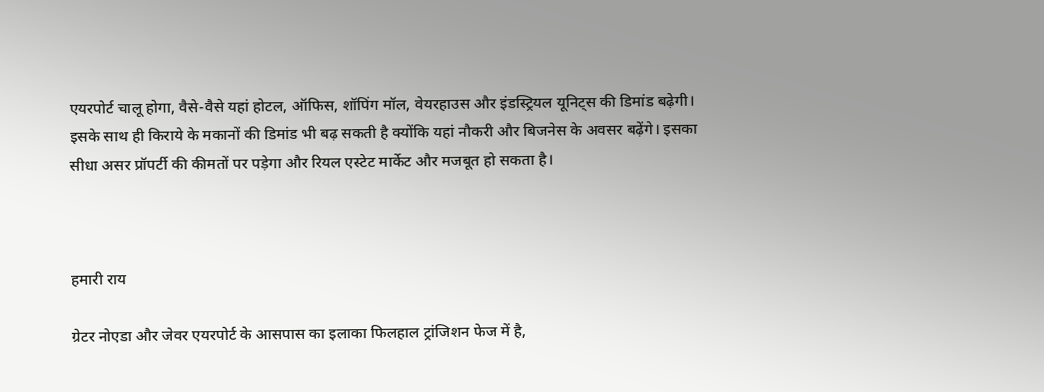एयरपोर्ट चालू होगा, वैसे-वैसे यहां होटल, ऑफिस, शॉपिंग मॉल, वेयरहाउस और इंडस्ट्रियल यूनिट्स की डिमांड बढ़ेगी। इसके साथ ही किराये के मकानों की डिमांड भी बढ़ सकती है क्योंकि यहां नौकरी और बिजनेस के अवसर बढ़ेंगे। इसका सीधा असर प्रॉपर्टी की कीमतों पर पड़ेगा और रियल एस्टेट मार्केट और मजबूत हो सकता है।



हमारी राय

ग्रेटर नोएडा और जेवर एयरपोर्ट के आसपास का इलाका फिलहाल ट्रांजिशन फेज में है,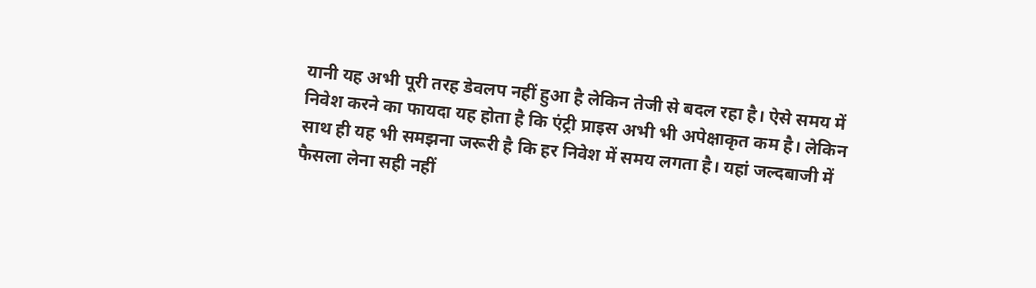यानी यह अभी पूरी तरह डेवलप नहीं हुआ है लेकिन तेजी से बदल रहा है। ऐसे समय में निवेश करने का फायदा यह होता है कि एंट्री प्राइस अभी भी अपेक्षाकृत कम है। लेकिन साथ ही यह भी समझना जरूरी है कि हर निवेश में समय लगता है। यहां जल्दबाजी में फैसला लेना सही नहीं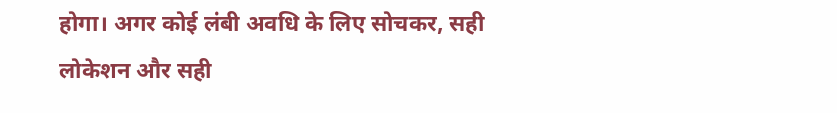होगा। अगर कोई लंबी अवधि के लिए सोचकर, सही लोकेशन और सही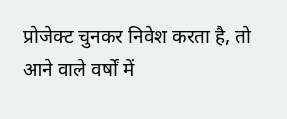प्रोजेक्ट चुनकर निवेश करता है, तो आने वाले वर्षों में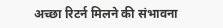अच्छा रिटर्न मिलने की संभावना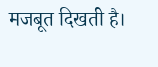मजबूत दिखती है।